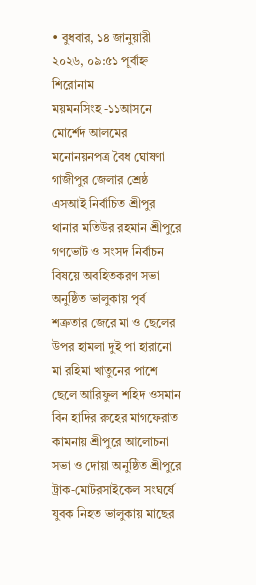• বুধবার, ১৪ জানুয়ারী ২০২৬, ০৯:৫১ পূর্বাহ্ন
শিরোনাম
ময়মনসিংহ -১১আসনে মোর্শেদ আলমের মনোনয়নপত্র বৈধ ঘোষণা গাজীপুর জেলার শ্রেষ্ঠ এসআই নির্বাচিত শ্রীপুর থানার মতিউর রহমান শ্রীপুরে গণভোট ও সংসদ নির্বাচন বিষয়ে অবহিতকরণ সভা অনুষ্ঠিত ভালুকায় পৃর্ব শত্রুতার জেরে মা ও ছেলের উপর হামলা দুই পা হারানো মা রহিমা খাতুনের পাশে ছেলে আরিফুল শহিদ ওসমান বিন হাদির রুহের মাগফেরাত কামনায় শ্রীপুরে আলোচনা সভা ও দোয়া অনুষ্ঠিত শ্রীপুরে ট্রাক-মোটরসাইকেল সংঘর্ষে যুবক নিহত ভালুকায় মাছের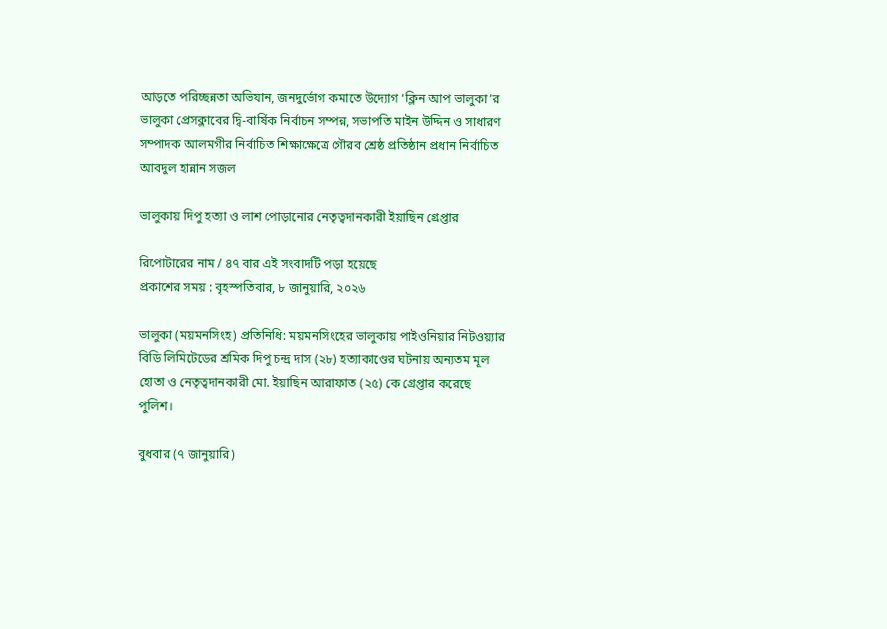আড়তে পরিচ্ছন্নতা অভিযান, জনদুর্ভোগ কমাতে উদ্যোগ ‘ক্লিন আপ ভালুকা’র ভালুকা প্রেসক্লাবের দ্বি-বার্ষিক নির্বাচন সম্পন্ন, সভাপতি মাইন উদ্দিন ও সাধারণ সম্পাদক আলমগীর নির্বাচিত শিক্ষাক্ষেত্রে গৌরব শ্রেষ্ঠ প্রতিষ্ঠান প্রধান নির্বাচিত আবদুল হান্নান সজল

ভালুকায় দিপু হত্যা ও লাশ পোড়ানোর নেতৃত্বদানকারী ইয়াছিন গ্রেপ্তার

রিপোটারের নাম / ৪৭ বার এই সংবাদটি পড়া হয়েছে
প্রকাশের সময় : বৃহস্পতিবার, ৮ জানুয়ারি, ২০২৬

ভালুকা (ময়মনসিংহ) প্রতিনিধি: ময়মনসিংহের ভালুকায় পাইওনিয়ার নিটওয়্যার বিডি লিমিটেডের শ্রমিক দিপু চন্দ্র দাস (২৮) হত্যাকাণ্ডের ঘটনায় অন্যতম মূল হোতা ও নেতৃত্বদানকারী মো. ইয়াছিন আরাফাত (২৫) কে গ্রেপ্তার করেছে পুলিশ।

বুধবার (৭ জানুয়ারি)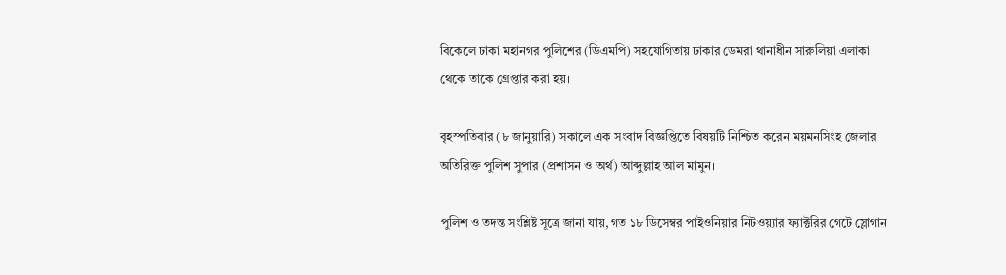বিকেলে ঢাকা মহানগর পুলিশের (ডিএমপি) সহযোগিতায় ঢাকার ডেমরা থানাধীন সারুলিয়া এলাকা থেকে তাকে গ্রেপ্তার করা হয়।

বৃহস্পতিবার (৮ জানুয়ারি) সকালে এক সংবাদ বিজ্ঞপ্তিতে বিষয়টি নিশ্চিত করেন ময়মনসিংহ জেলার অতিরিক্ত পুলিশ সুপার (প্রশাসন ও অর্থ) আব্দুল্লাহ আল মামুন।

পুলিশ ও তদন্ত সংশ্লিষ্ট সূত্রে জানা যায়, গত ১৮ ডিসেম্বর পাইওনিয়ার নিটওয়্যার ফ্যাক্টরির গেটে স্লোগান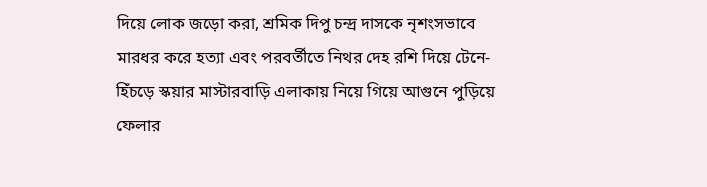দিয়ে লোক জড়ো করা, শ্রমিক দিপু চন্দ্র দাসকে নৃশংসভাবে মারধর করে হত্যা এবং পরবর্তীতে নিথর দেহ রশি দিয়ে টেনে-হিঁচড়ে স্কয়ার মাস্টারবাড়ি এলাকায় নিয়ে গিয়ে আগুনে পুড়িয়ে ফেলার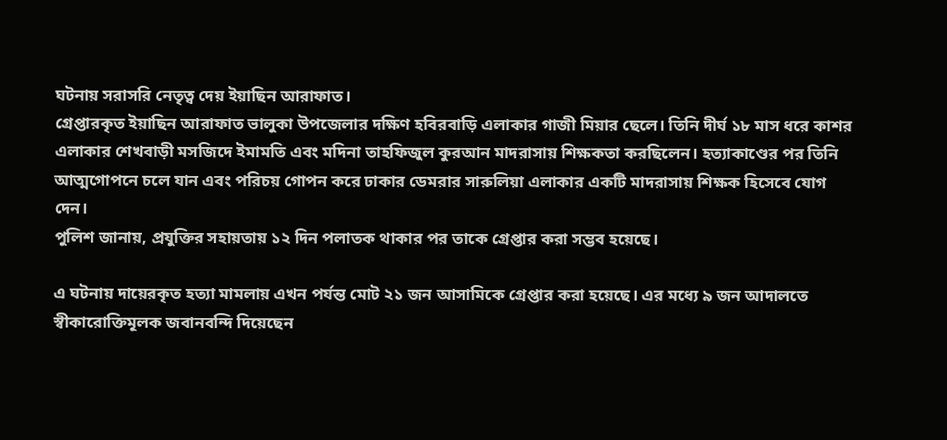ঘটনায় সরাসরি নেতৃত্ব দেয় ইয়াছিন আরাফাত।
গ্রেপ্তারকৃত ইয়াছিন আরাফাত ভালুকা উপজেলার দক্ষিণ হবিরবাড়ি এলাকার গাজী মিয়ার ছেলে। তিনি দীর্ঘ ১৮ মাস ধরে কাশর এলাকার শেখবাড়ী মসজিদে ইমামতি এবং মদিনা তাহফিজুল কুরআন মাদরাসায় শিক্ষকতা করছিলেন। হত্যাকাণ্ডের পর তিনি আত্মগোপনে চলে যান এবং পরিচয় গোপন করে ঢাকার ডেমরার সারুলিয়া এলাকার একটি মাদরাসায় শিক্ষক হিসেবে যোগ দেন।
পুলিশ জানায়, প্রযুক্তির সহায়তায় ১২ দিন পলাতক থাকার পর তাকে গ্রেপ্তার করা সম্ভব হয়েছে।

এ ঘটনায় দায়েরকৃত হত্যা মামলায় এখন পর্যন্ত মোট ২১ জন আসামিকে গ্রেপ্তার করা হয়েছে। এর মধ্যে ৯ জন আদালতে স্বীকারোক্তিমূলক জবানবন্দি দিয়েছেন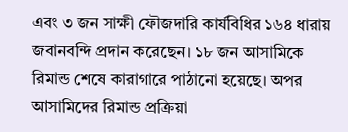এবং ৩ জন সাক্ষী ফৌজদারি কার্যবিধির ১৬৪ ধারায় জবানবন্দি প্রদান করেছেন। ১৮ জন আসামিকে রিমান্ড শেষে কারাগারে পাঠানো হয়েছে। অপর আসামিদের রিমান্ড প্রক্রিয়া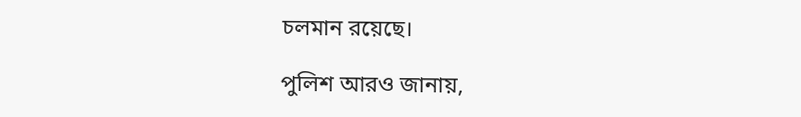চলমান রয়েছে।

পুলিশ আরও জানায়,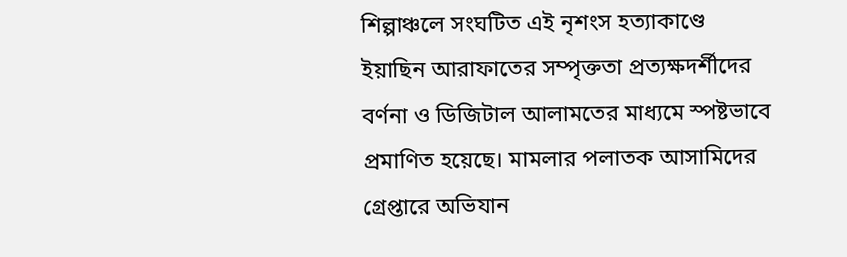শিল্পাঞ্চলে সংঘটিত এই নৃশংস হত্যাকাণ্ডে ইয়াছিন আরাফাতের সম্পৃক্ততা প্রত্যক্ষদর্শীদের বর্ণনা ও ডিজিটাল আলামতের মাধ্যমে স্পষ্টভাবে প্রমাণিত হয়েছে। মামলার পলাতক আসামিদের গ্রেপ্তারে অভিযান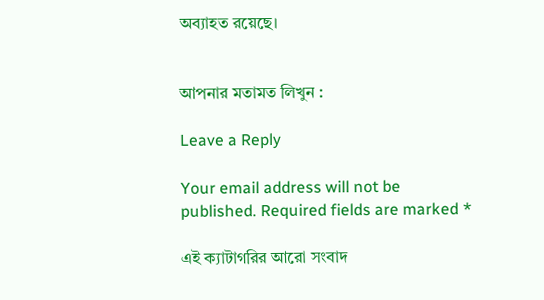অব্যাহত রয়েছে।


আপনার মতামত লিখুন :

Leave a Reply

Your email address will not be published. Required fields are marked *

এই ক্যাটাগরির আরো সংবাদ